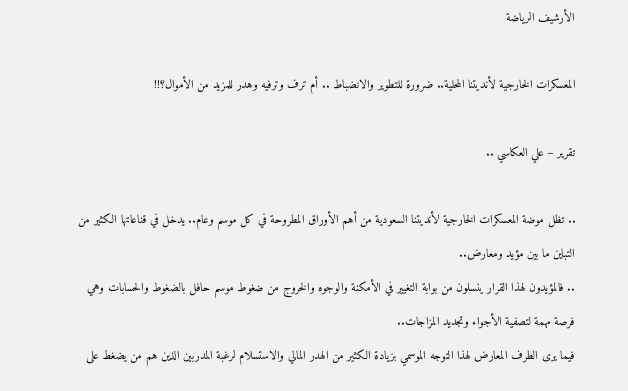الأرشيف الرياضة

المعسكرات الخارجية لأنديتنا المحلية.. ضرورة للتطوير والانضباط .. أم ترف وترفيه وهدر للمزيد من الأموال؟!!

تقرير – علي العكاسي ..

.. تظل موضة المعسكرات الخارجية لأنديتنا السعودية من أهم الأوراق المطروحة في كل موسم وعام.. يدخل في قناعاتها الكثير من التباين ما بين مؤيد ومعارض..
.. فالمؤيدون لهذا القرار ينسلون من بوابة التغيير في الأمكنة والوجوه والخروج من ضغوط موسم حافل بالضغوط والحسابات وهي فرصة مهمة لتصفية الأجواء وتجديد المزاجات..
فيما يرى الطرف المعارض لهذا التوجه الموسمي بزيادة الكثير من الهدر المالي والاستسلام لرغبة المدربين الذين هم من يضغط على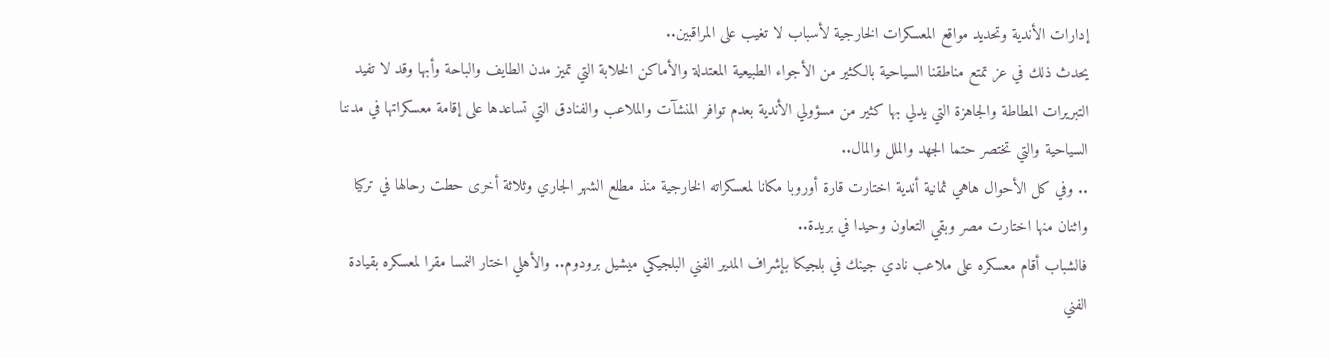إدارات الأندية وتحديد مواقع المعسكرات الخارجية لأسباب لا تغيب على المراقبين..
يحدث ذلك في عز تمتع مناطقنا السياحية بالكثير من الأجواء الطبيعية المعتدلة والأماكن الخلابة التي تميز مدن الطايف والباحة وأبها وقد لا تفيد التبريرات المطاطة والجاهزة التي يدلي بها كثير من مسؤولي الأندية بعدم توافر المنشآت والملاعب والفنادق التي تساعدها على إقامة معسكراتها في مدننا السياحية والتي تختصر حتما الجهد والملل والمال..
.. وفي كل الأحوال هاهي ثمانية أندية اختارت قارة أوروبا مكانا لمعسكراته الخارجية منذ مطلع الشهر الجاري وثلاثة أخرى حطت رحالها في تركيا واثنان منها اختارت مصر وبقي التعاون وحيدا في بريدة..
فالشباب أقام معسكره على ملاعب نادي جينك في بلجيكا بإشراف المدير الفني البلجيكي ميشيل برودوم.. والأهلي اختار النمسا مقرا لمعسكره بقيادة الفني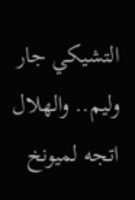التشيكي جار وليم.. والهلال اتجه لميونخ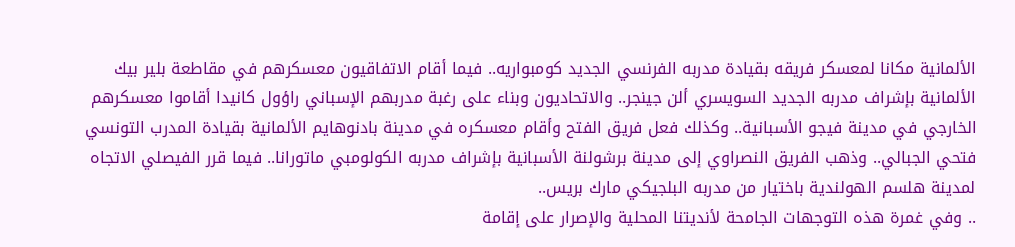الألمانية مكانا لمعسكر فريقه بقيادة مدربه الفرنسي الجديد كومبواريه.. فيما أقام الاتفاقيون معسكرهم في مقاطعة بلير بيك الألمانية بإشراف مدربه الجديد السويسري ألن جينجر.. والاتحاديون وبناء على رغبة مدربهم الإسباني راؤول كانيدا أقاموا معسكرهم الخارجي في مدينة فيجو الأسبانية.. وكذلك فعل فريق الفتح وأقام معسكره في مدينة بادنوهايم الألمانية بقيادة المدرب التونسي فتحي الجبالي.. وذهب الفريق النصراوي إلى مدينة برشولنة الأسبانية بإشراف مدربه الكولومبي ماتورانا.. فيما قرر الفيصلي الاتجاه لمدينة هلسم الهولندية باختيار من مدربه البلجيكي مارك بريس..
.. وفي غمرة هذه التوجهات الجامحة لأنديتنا المحلية والإصرار على إقامة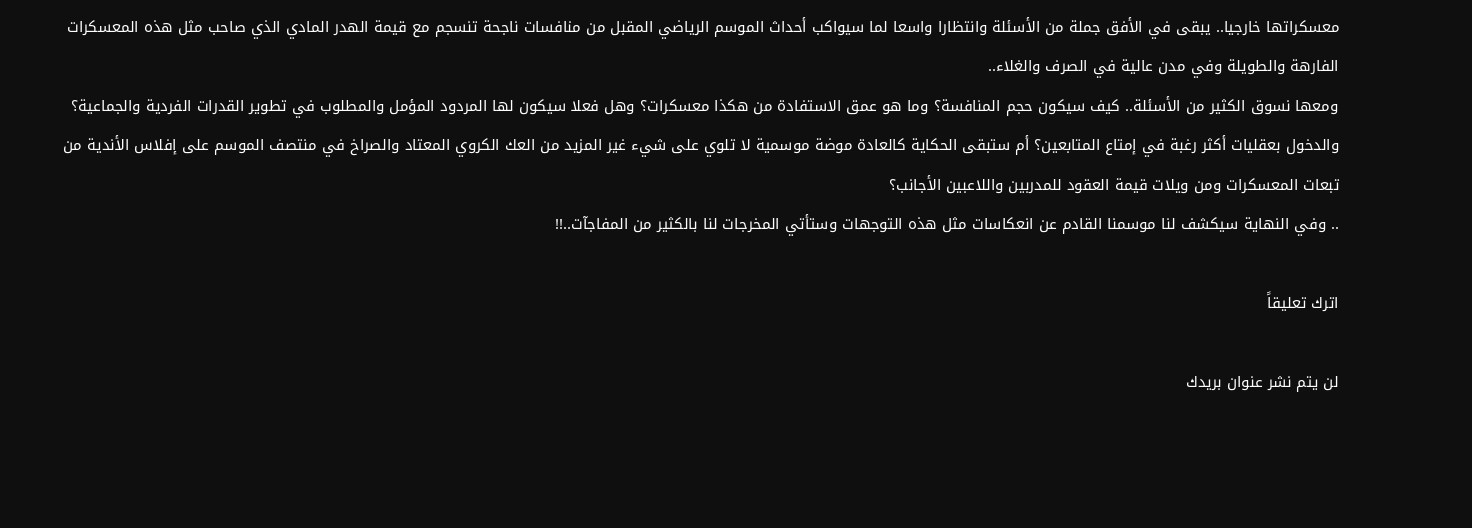معسكراتها خارجيا.. يبقى في الأفق جملة من الأسئلة وانتظارا واسعا لما سيواكب أحداث الموسم الرياضي المقبل من منافسات ناجحة تنسجم مع قيمة الهدر المادي الذي صاحب مثل هذه المعسكرات الفارهة والطويلة وفي مدن عالية في الصرف والغلاء..
ومعها نسوق الكثير من الأسئلة.. كيف سيكون حجم المنافسة؟ وما هو عمق الاستفادة من هكذا معسكرات؟ وهل فعلا سيكون لها المردود المؤمل والمطلوب في تطوير القدرات الفردية والجماعية؟ والدخول بعقليات أكثر رغبة في إمتاع المتابعين؟ أم ستبقى الحكاية كالعادة موضة موسمية لا تلوي على شيء غير المزيد من العك الكروي المعتاد والصراخ في منتصف الموسم على إفلاس الأندية من تبعات المعسكرات ومن ويلات قيمة العقود للمدربين واللاعبين الأجانب؟
.. وفي النهاية سيكشف لنا موسمنا القادم عن انعكاسات مثل هذه التوجهات وستأتي المخرجات لنا بالكثير من المفاجآت..!!

اترك تعليقاً

لن يتم نشر عنوان بريدك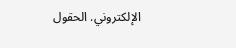الإلكتروني. الحقول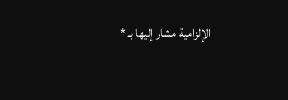الإلزامية مشار إليها بـ *